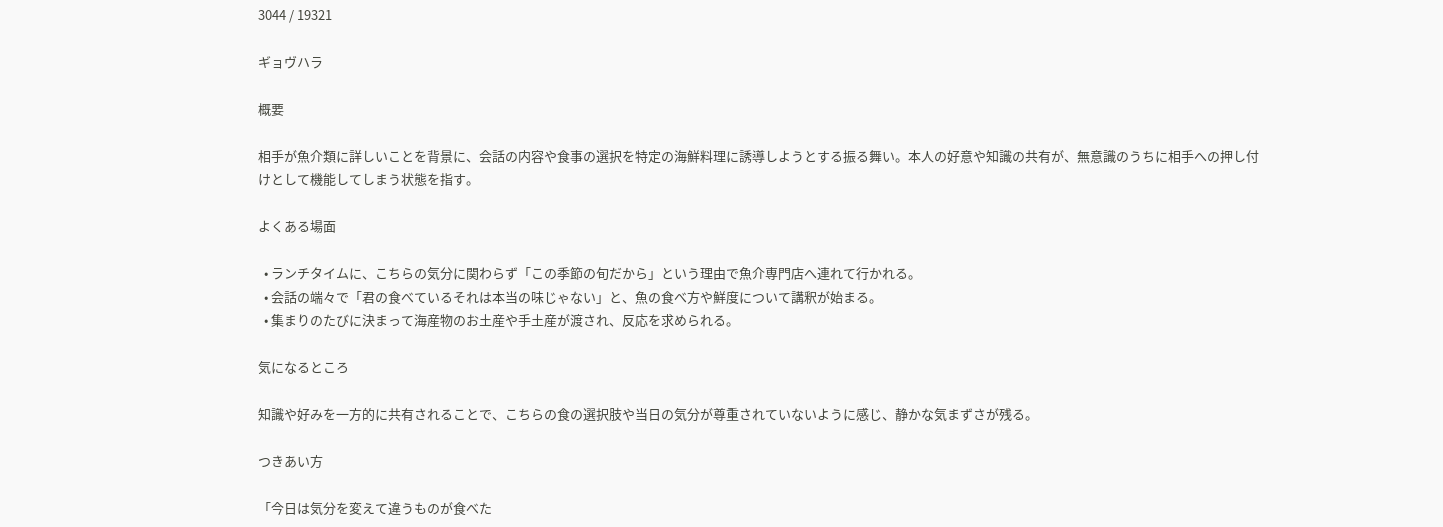3044 / 19321

ギョヴハラ

概要

相手が魚介類に詳しいことを背景に、会話の内容や食事の選択を特定の海鮮料理に誘導しようとする振る舞い。本人の好意や知識の共有が、無意識のうちに相手への押し付けとして機能してしまう状態を指す。

よくある場面

  • ランチタイムに、こちらの気分に関わらず「この季節の旬だから」という理由で魚介専門店へ連れて行かれる。
  • 会話の端々で「君の食べているそれは本当の味じゃない」と、魚の食べ方や鮮度について講釈が始まる。
  • 集まりのたびに決まって海産物のお土産や手土産が渡され、反応を求められる。

気になるところ

知識や好みを一方的に共有されることで、こちらの食の選択肢や当日の気分が尊重されていないように感じ、静かな気まずさが残る。

つきあい方

「今日は気分を変えて違うものが食べた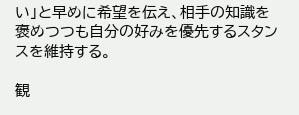い」と早めに希望を伝え、相手の知識を褒めつつも自分の好みを優先するスタンスを維持する。

観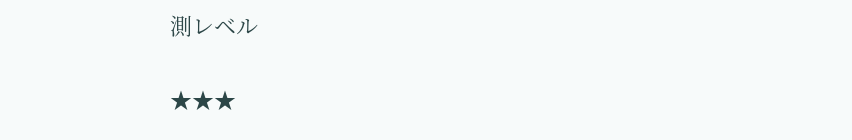測レベル

★★★